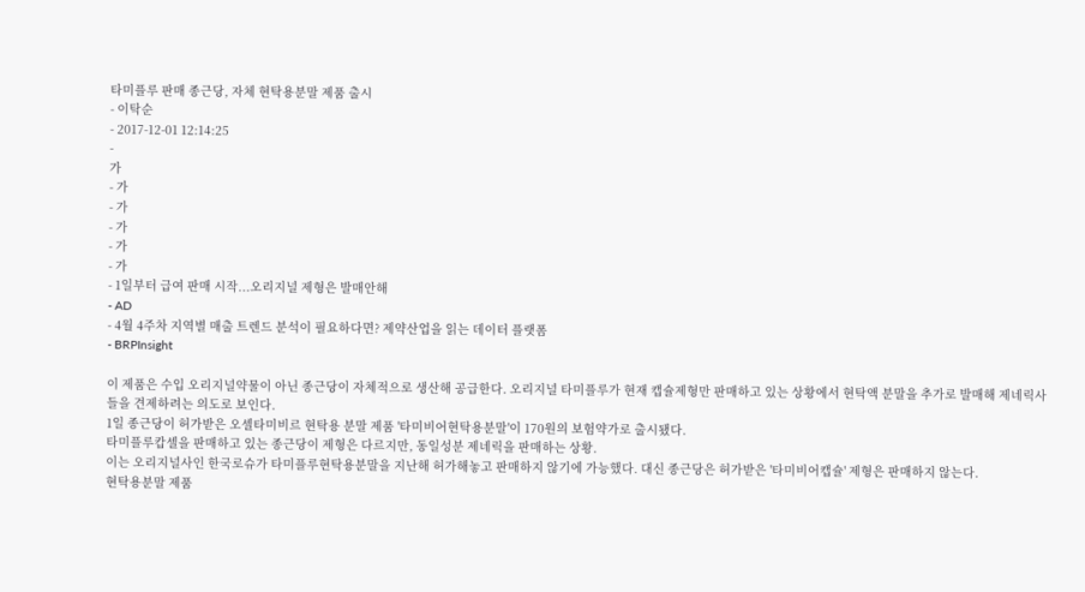타미플루 판매 종근당, 자체 현탁용분말 제품 출시
- 이탁순
- 2017-12-01 12:14:25
-
가
- 가
- 가
- 가
- 가
- 가
- 1일부터 급여 판매 시작...오리지널 제형은 발매안해
- AD
- 4월 4주차 지역별 매출 트렌드 분석이 필요하다면? 제약산업을 읽는 데이터 플랫폼
- BRPInsight

이 제품은 수입 오리지널약물이 아닌 종근당이 자체적으로 생산해 공급한다. 오리지널 타미플루가 현재 캡슐제형만 판매하고 있는 상황에서 현탁액 분말을 추가로 발매해 제네릭사들을 견제하려는 의도로 보인다.
1일 종근당이 허가받은 오셀타미비르 현탁용 분말 제품 '타미비어현탁용분말'이 170원의 보험약가로 출시됐다.
타미플루캅셀을 판매하고 있는 종근당이 제형은 다르지만, 동일성분 제네릭을 판매하는 상황.
이는 오리지널사인 한국로슈가 타미플루현탁용분말을 지난해 허가해놓고 판매하지 않기에 가능했다. 대신 종근당은 허가받은 '타미비어캡슐' 제형은 판매하지 않는다.
현탁용분말 제품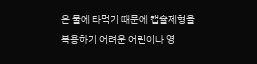은 물에 타먹기 때문에 캡슐제형을 복용하기 어려운 어린이나 영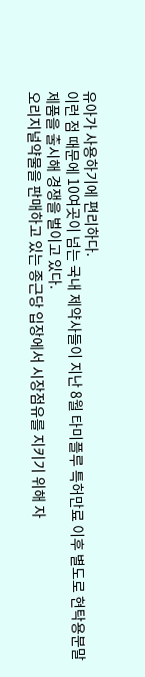유아가 사용하기에 편리하다.
이런 점 때문에 10여곳이 넘는 국내 제약사들이 지난 8월 타미플루 특허만료 이후 별도로 현탁용분말 제품을 출시해 경쟁을 벌이고 있다.
오리지널약물을 판매하고 있는 종근당 입장에서 시장점유를 지키기 위해 자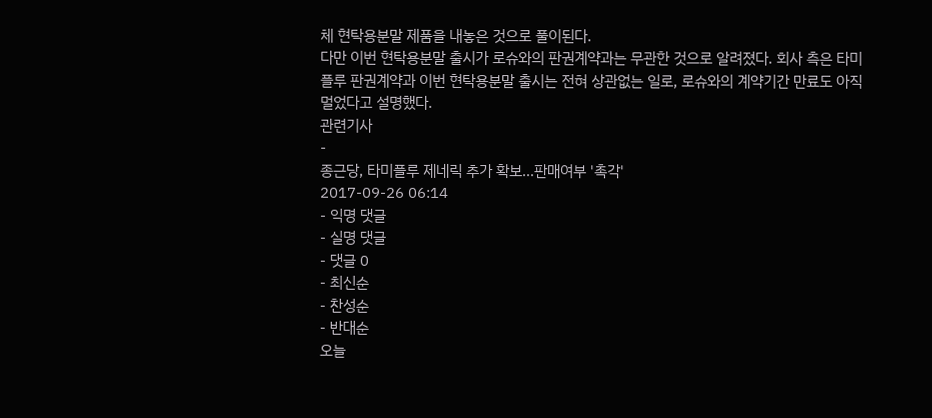체 현탁용분말 제품을 내놓은 것으로 풀이된다.
다만 이번 현탁용분말 출시가 로슈와의 판권계약과는 무관한 것으로 알려졌다. 회사 측은 타미플루 판권계약과 이번 현탁용분말 출시는 전혀 상관없는 일로, 로슈와의 계약기간 만료도 아직 멀었다고 설명했다.
관련기사
-
종근당, 타미플루 제네릭 추가 확보…판매여부 '촉각'
2017-09-26 06:14
- 익명 댓글
- 실명 댓글
- 댓글 0
- 최신순
- 찬성순
- 반대순
오늘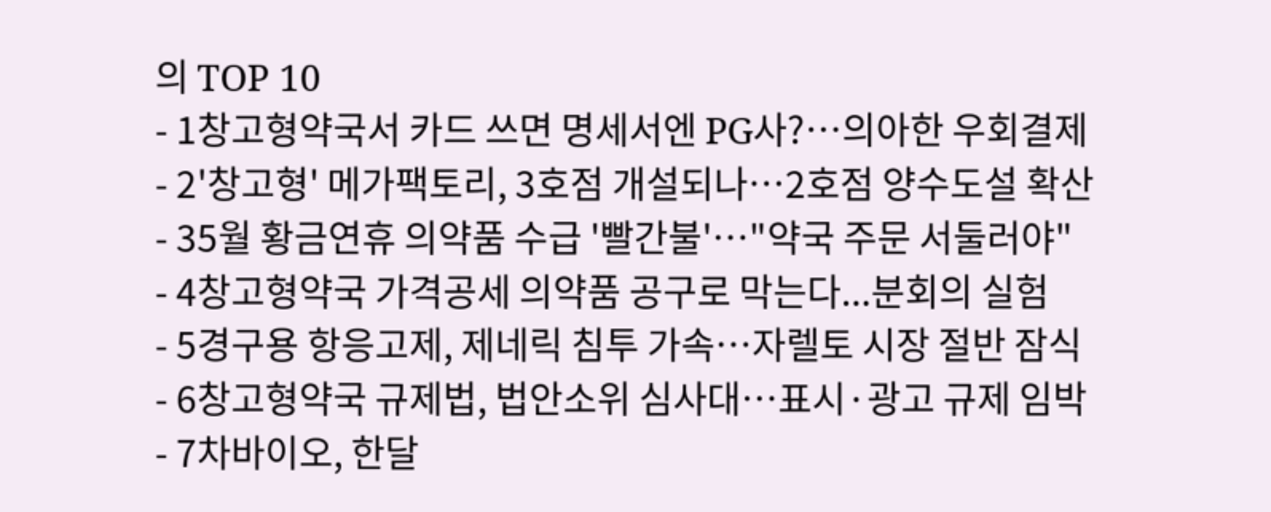의 TOP 10
- 1창고형약국서 카드 쓰면 명세서엔 PG사?…의아한 우회결제
- 2'창고형' 메가팩토리, 3호점 개설되나…2호점 양수도설 확산
- 35월 황금연휴 의약품 수급 '빨간불'…"약국 주문 서둘러야"
- 4창고형약국 가격공세 의약품 공구로 막는다...분회의 실험
- 5경구용 항응고제, 제네릭 침투 가속…자렐토 시장 절반 잠식
- 6창고형약국 규제법, 법안소위 심사대…표시·광고 규제 임박
- 7차바이오, 한달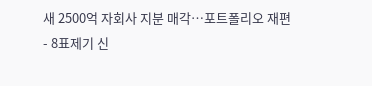새 2500억 자회사 지분 매각…포트폴리오 재편
- 8표제기 신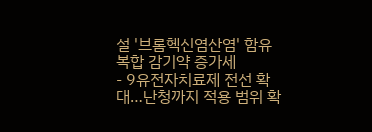설 '브롬헥신염산염' 함유 복합 감기약 증가세
- 9유전자치료제 전선 확대…난청까지 적용 범위 확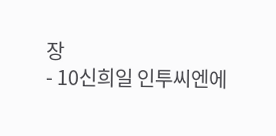장
- 10신희일 인투씨엔에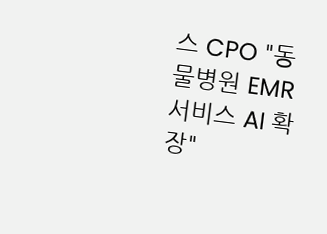스 CPO "동물병원 EMR 서비스 AI 확장"